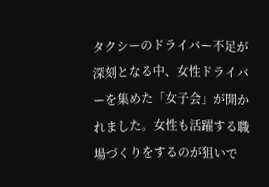タクシーのドライバー不足が深刻となる中、女性ドライバーを集めた「女子会」が開かれました。女性も活躍する職場づくりをするのが狙いで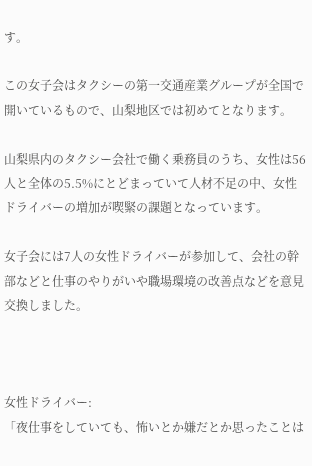す。

この女子会はタクシーの第一交通産業グループが全国で開いているもので、山梨地区では初めてとなります。

山梨県内のタクシー会社で働く乗務員のうち、女性は56人と全体の5.5%にとどまっていて人材不足の中、女性ドライバーの増加が喫緊の課題となっています。

女子会には7人の女性ドライバーが参加して、会社の幹部などと仕事のやりがいや職場環境の改善点などを意見交換しました。



女性ドライバー:
「夜仕事をしていても、怖いとか嫌だとか思ったことは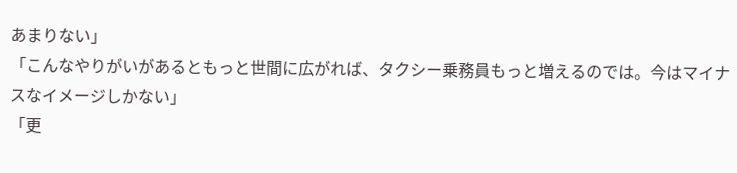あまりない」
「こんなやりがいがあるともっと世間に広がれば、タクシー乗務員もっと増えるのでは。今はマイナスなイメージしかない」
「更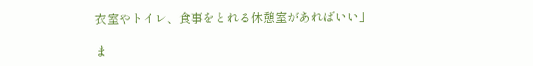衣室やトイレ、食事をとれる休憩室があればいい」

ま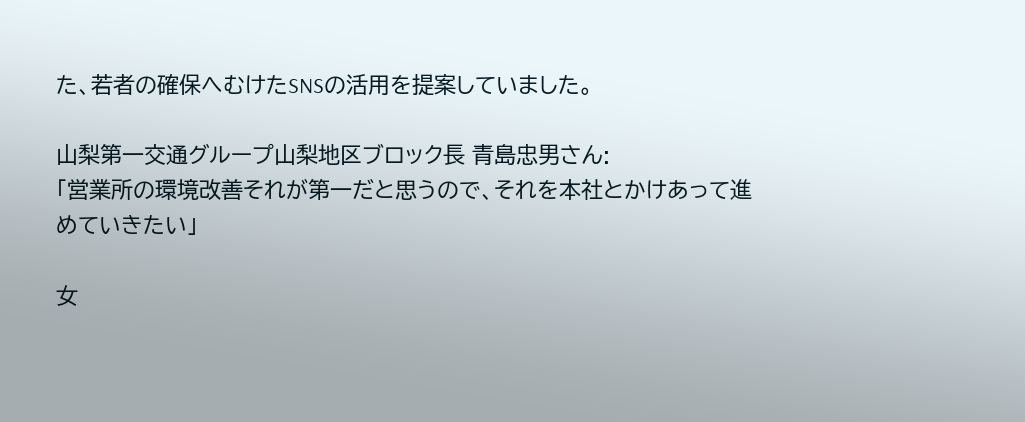た、若者の確保へむけたSNSの活用を提案していました。

山梨第一交通グループ山梨地区ブロック長 青島忠男さん:
「営業所の環境改善それが第一だと思うので、それを本社とかけあって進めていきたい」

女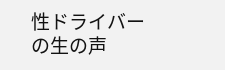性ドライバーの生の声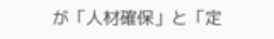が「人材確保」と「定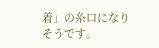着」の糸口になりそうです。